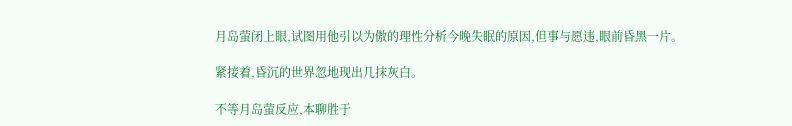月岛萤闭上眼,试图用他引以为傲的理性分析今晚失眠的原因,但事与愿违,眼前昏黑一片。

紧接着,昏沉的世界忽地现出几抹灰白。

不等月岛萤反应,本聊胜于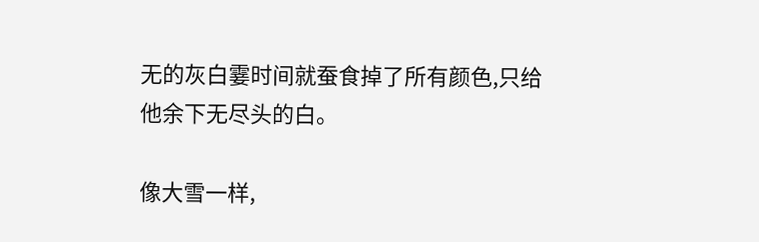无的灰白霎时间就蚕食掉了所有颜色,只给他余下无尽头的白。

像大雪一样,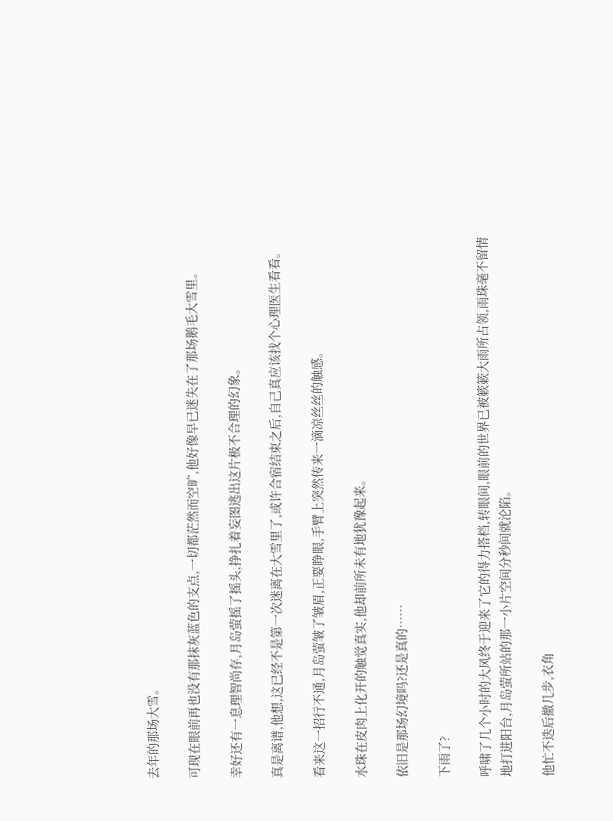去年的那场大雪。

可现在眼前再也没有那抹灰蓝色的支点,一切都茫然而空旷,他好像早已迷失在了那场鹅毛大雪里。

幸好还有一息理智尚存,月岛萤摇了摇头,挣扎着妄图逃出这片极不合理的幻象。

真是离谱,他想,这已经不是第一次迷离在大雪里了,或许合宿结束之后,自己真应该找个心理医生看看。

看来这一招行不通,月岛萤皱了皱眉,正要睁眼,手臂上突然传来一滴凉丝丝的触感。

水珠在皮肉上化开的触觉真实,他却前所未有地犹豫起来。

依旧是那场幻境吗?还是真的……

下雨了?

呼啸了几个小时的大风终于迎来了它的得力搭档,转眼间,眼前的世界已被簌簌大雨所占领,雨珠毫不留情地打进阳台,月岛萤所站的那一小片空间分秒间就沦陷。

他忙不迭后撤几步,衣角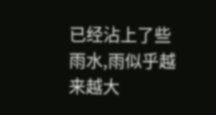已经沾上了些雨水,雨似乎越来越大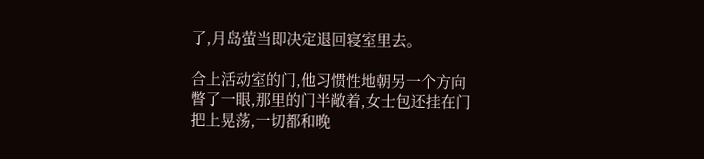了,月岛萤当即决定退回寝室里去。

合上活动室的门,他习惯性地朝另一个方向瞥了一眼,那里的门半敞着,女士包还挂在门把上晃荡,一切都和晚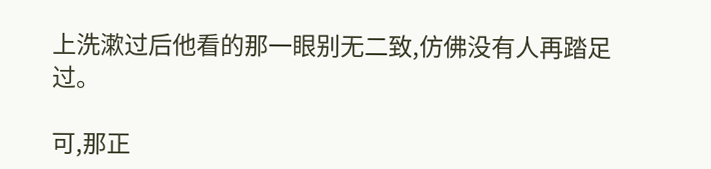上洗漱过后他看的那一眼别无二致,仿佛没有人再踏足过。

可,那正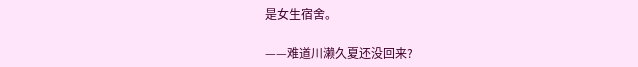是女生宿舍。

——难道川濑久夏还没回来?